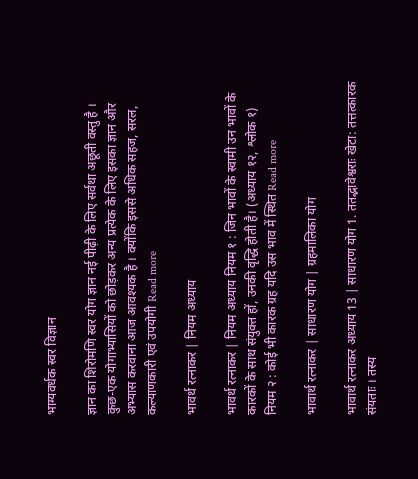भाग्यवर्धक स्वर विज्ञान

ज्ञान का शिरोमणि स्वर योग ज्ञान नई पीढ़ी के लिए सर्वथा अछूती वस्तु है । कुछ-एक योगाभ्यासियों को छोड़कर अन्य प्रत्येक के लिए इसका ज्ञान और अभ्यास करवाना आज आवश्यक है । क्योंकि इससे अधिक सहज, सरल, कल्याणकारी एवं उपयोगी Read more

भावर्थ रत्नाकर | नियम अध्याय

भावर्थ रत्नाकर | नियम अध्याय नियम १ : जिन भावों के स्वामी उन भावों के कारकों के साथ संयुक्त हों, उनकी वृद्धि होती है। (अध्याय १२, श्लोक १) नियम २ : कोई भी कारक ग्रह यदि उस भाव में स्थित Read more

भावार्थ रत्नाकर | साधारण योग | ग्रहमालिका योग

भावार्थ रत्नाकर अध्याय 13 | साधारण योग 1. ततद्भावेश्वराः खेटा: तत्तत्कारक संयताः । तस्य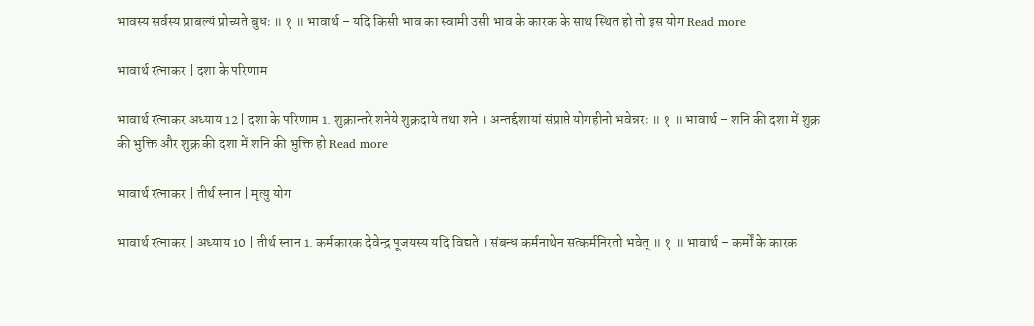भावस्य सर्वस्य प्राबल्यं प्रोच्यते बुधः ॥ १ ॥ भावार्थ – यदि किसी भाव का स्वामी उसी भाव के कारक के साथ स्थित हो तो इस योग Read more

भावार्थ रत्नाकर | दशा के परिणाम

भावार्थ रत्नाकर अध्याय 12 | दशा के परिणाम 1. शुक्रान्तरे शनेये शुक्रदाये तथा शने । अन्तर्द्दशायां संप्राप्ते योगहीनो भवेन्नरः ॥ १ ॥ भावार्थ – शनि की दशा में शुक्र की भुक्ति और शुक्र की दशा में शनि की भुक्ति हो Read more

भावार्थ रत्नाकर | तीर्थ स्नान | मृत्यु योग

भावार्थ रत्नाकर | अध्याय 10 | तीर्थ स्नान 1. कर्मकारक देवेन्द्र पूजयस्य यदि विद्यते । संबन्ध कर्मनाथेन सत्कर्मनिरतो भवेत् ॥ १ ॥ भावार्थ – कर्मों के कारक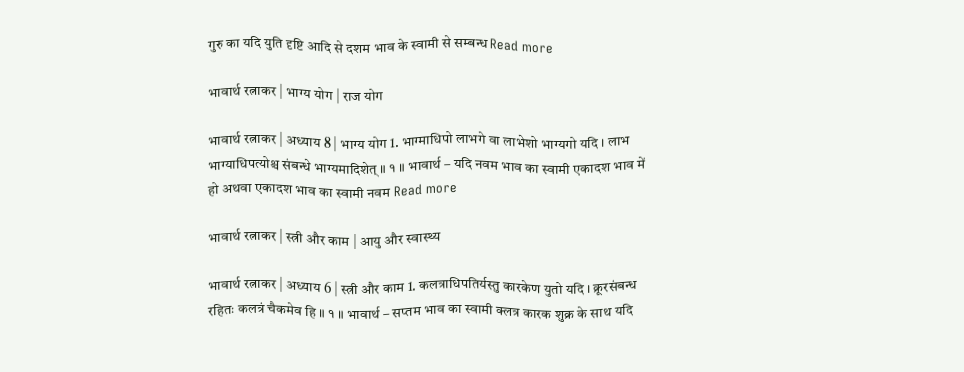गुरु का यदि युति दृष्टि आदि से दशम भाव के स्वामी से सम्बन्ध Read more

भावार्थ रत्नाकर | भाग्य योग | राज योग

भावार्थ रत्नाकर | अध्याय 8 | भाग्य योग 1. भाग्माधिपो लाभगे वा लाभेशो भाग्यगो यदि । लाभ भाग्याधिपत्योश्च संबन्धे भाग्यमादिशेत् ॥ १ ॥ भावार्थ – यदि नवम भाव का स्वामी एकादश भाव में हो अथवा एकादश भाव का स्वामी नवम Read more

भावार्थ रत्नाकर | स्त्री और काम | आयु और स्वास्थ्य

भावार्थ रत्नाकर | अध्याय 6 | स्त्री और काम 1. कलत्राधिपतिर्यस्तु कारकेण युतो यदि । क्रूरसंबन्ध रहितः कलत्रं चैकमेव हि ॥ १ ॥ भावार्थ – सप्तम भाव का स्वामी क्लत्र कारक शुक्र के साथ यदि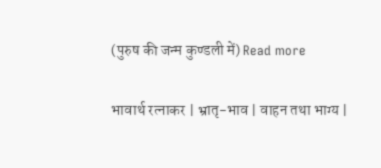(पुरुष की जन्म कुण्डली में) Read more

भावार्थ रत्नाकर | भ्रातृ-भाव | वाहन तथा भाग्य |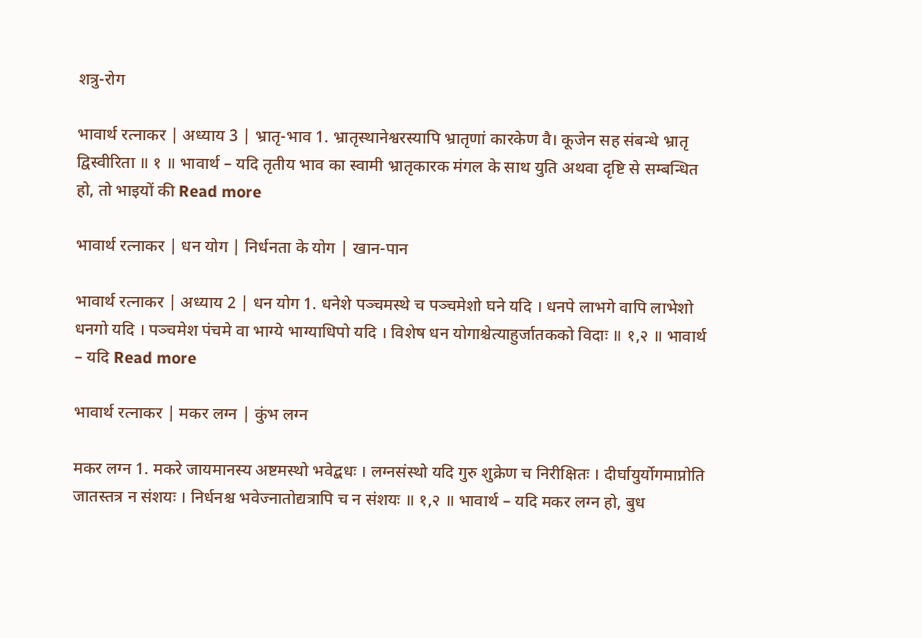शत्रु-रोग

भावार्थ रत्नाकर | अध्याय 3 | भ्रातृ-भाव 1. भ्रातृस्थानेश्वरस्यापि भ्रातृणां कारकेण वै। कूजेन सह संबन्धे भ्रातृ द्विस्वीरिता ॥ १ ॥ भावार्थ – यदि तृतीय भाव का स्वामी भ्रातृकारक मंगल के साथ युति अथवा दृष्टि से सम्बन्धित हो, तो भाइयों की Read more

भावार्थ रत्नाकर | धन योग | निर्धनता के योग | खान-पान

भावार्थ रत्नाकर | अध्याय 2 | धन योग 1. धनेशे पञ्चमस्थे च पञ्चमेशो घने यदि । धनपे लाभगे वापि लाभेशो धनगो यदि । पञ्चमेश पंचमे वा भाग्ये भाग्याधिपो यदि । विशेष धन योगाश्चेत्याहुर्जातकको विदाः ॥ १,२ ॥ भावार्थ – यदि Read more

भावार्थ रत्नाकर | मकर लग्न | कुंभ लग्न

मकर लग्न 1. मकरे जायमानस्य अष्टमस्थो भवेद्बधः । लग्नसंस्थो यदि गुरु शुक्रेण च निरीक्षितः । दीर्घायुर्योगमाप्नोति जातस्तत्र न संशयः । निर्धनश्च भवेज्नातोद्यत्रापि च न संशयः ॥ १,२ ॥ भावार्थ – यदि मकर लग्न हो, बुध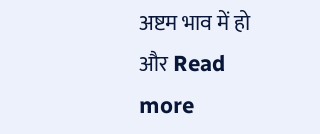अष्टम भाव में हो और Read more